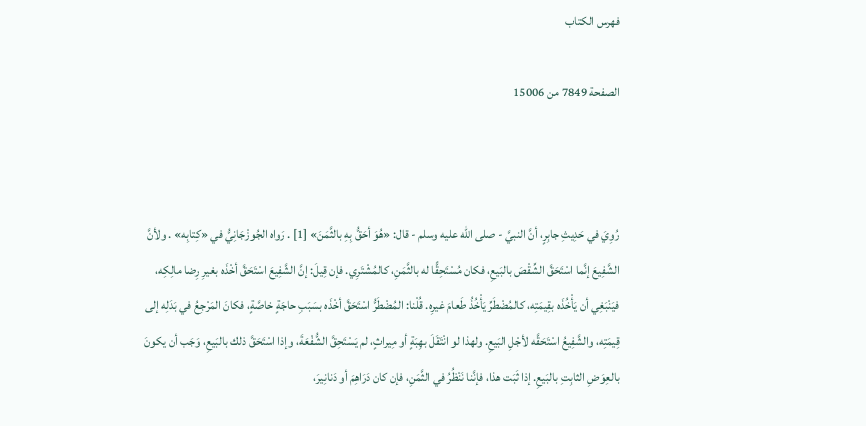فهرس الكتاب

الصفحة 7849 من 15006



رُوِيَ في حَدِيثِ جابِرٍ، أنَّ النبيَّ - صلى الله عليه وسلم - قال: «هُوَ أحَقُّ بِهِ بالثَّمَنَ» [1] . رَواه الجُوزْجَانِيُّ في «كِتابِه» . ولأنَّ الشَّفِيعَ إنَّما اسْتَحَقَّ الشِّقْصَ بالبَيعِ، فكان مُسْتَحِقًّا له بالثَّمَنِ، كالمُشْتَرِي. فإن قِيلَ: إنَّ الشَّفِيعَ اسْتَحَقَّ أخْذَه بغيرِ رِضا مالِكِه، فيَنْبَغِي أن يَأْخُذَه بقِيمَتِه، كالمُضْطَرِّ يَأْخُذُ طَعامَ غيرِه. قُلْنا: المُضْطَرُّ اسْتَحَقَّ أخْذَه بسَبَبِ حاجَةٍ خاصَّةٍ، فكانَ المَرْجِعُ في بَدَلِه إلى قِيمَتِه، والشَّفِيعُ اسْتَحَقَّه لأجْلِ البَيعِ. ولهذا لو انْتَقَلَ بهِبَةٍ أو مِيراثٍ، لم يَسْتَحِقَّ الشُّفْعَةَ، وإذا اسْتَحَقَّ ذلك بالبَيعِ، وَجَب أن يكونَ بالعِوَضِ الثابِتِ بالبَيعِ. إذا ثَبَت هذا، فإنَّنا نَنْظُرُ في الثَّمَنِ، فإن كان دَرَاهِمَ أو دَنانِيرَ،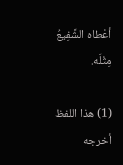أعْطاه الشَّفِيعُ مِثْلَه.

(1) هذا اللفظ أخرجه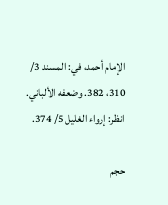الإمام أحمد، في: المسند 3/ 310، 382. وضعفه الألباني. انظر: إرواء الغليل 5/ 374.

حجم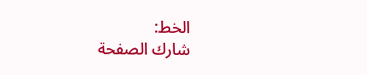الخط:
شارك الصفحة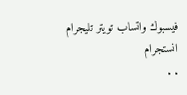فيسبوك واتساب تويتر تليجرام انستجرام
. .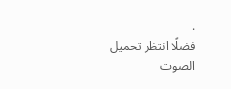.
فضلًا انتظر تحميل الصوت